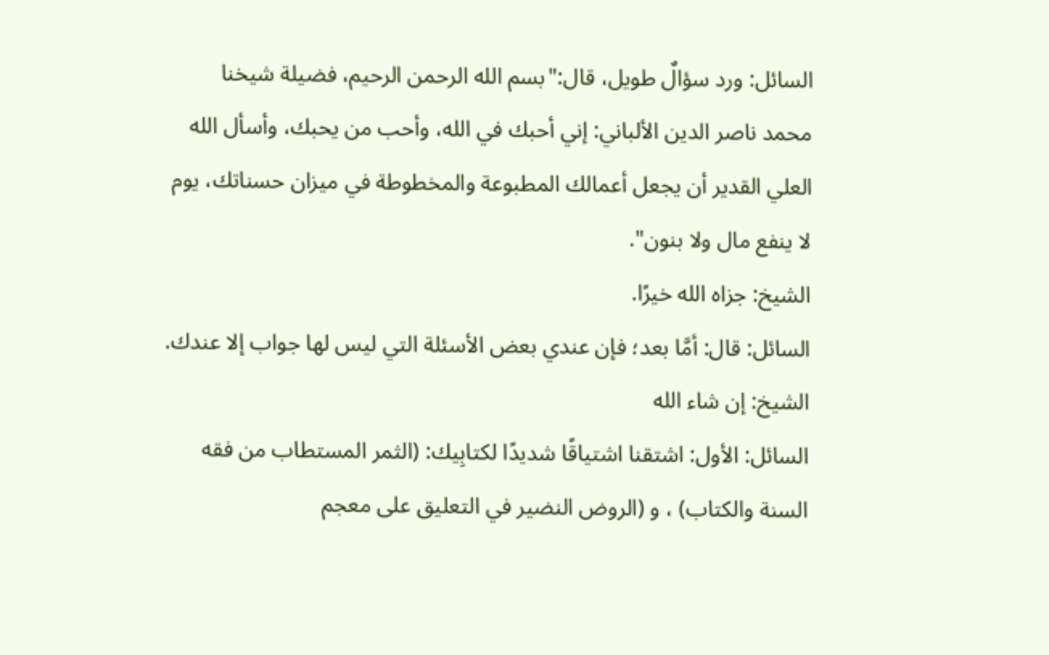السائل: ورد سؤالٌ طويل، قال:"بسم الله الرحمن الرحيم، فضيلة شيخنا محمد ناصر الدين الألباني: إني أحبك في الله، وأحب من يحبك، وأسأل الله العلي القدير أن يجعل أعمالك المطبوعة والمخطوطة في ميزان حسناتك، يوم لا ينفع مال ولا بنون".
الشيخ: جزاه الله خيرًا.
السائل: قال: أمَّا بعد؛ فإن عندي بعض الأسئلة التي ليس لها جواب إلا عندك.
الشيخ: إن شاء الله
السائل: الأول: اشتقنا اشتياقًا شديدًا لكتابِيك: (الثمر المستطاب من فقه السنة والكتاب) ، و (الروض النضير في التعليق على معجم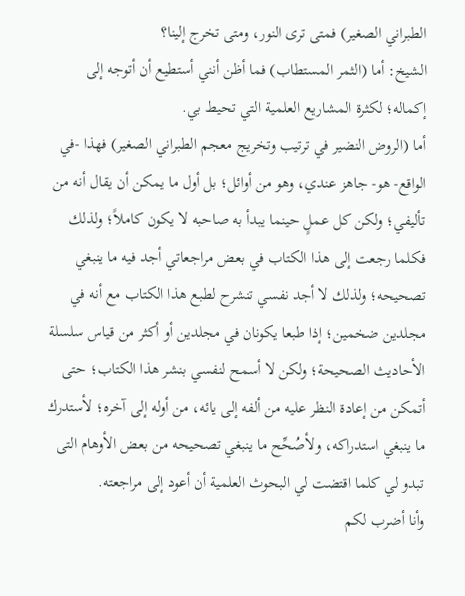الطبراني الصغير) فمتى ترى النور، ومتى تخرج إلينا؟
الشيخ: أما (الثمر المستطاب) فما أظن أنني أستطيع أن أتوجه إلى إكماله؛ لكثرة المشاريع العلمية التي تحيط بي.
أما (الروض النضير في ترتيب وتخريج معجم الطبراني الصغير) فهذا -في الواقع- هو- جاهز عندي، وهو من أوائل؛ بل أول ما يمكن أن يقال أنه من تأليفي؛ ولكن كل عملٍ حينما يبدأ به صاحبه لا يكون كاملاً؛ ولذلك فكلما رجعت إلى هذا الكتاب في بعض مراجعاتي أجد فيه ما ينبغي تصحيحه؛ ولذلك لا أجد نفسي تنشرح لطبع هذا الكتاب مع أنه في مجلدين ضخمين؛ إذا طبعا يكونان في مجلدين أو أكثر من قياس سلسلة الأحاديث الصحيحة؛ ولكن لا أسمح لنفسي بنشر هذا الكتاب؛ حتى أتمكن من إعادة النظر عليه من ألفه إلى يائه، من أوله إلى آخره؛ لأستدرك ما ينبغي استدراكه، ولأصُحِّح ما ينبغي تصحيحه من بعض الأوهام التى تبدو لي كلما اقتضت لي البحوث العلمية أن أعود إلى مراجعته.
وأنا أضرب لكم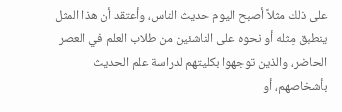على ذلك مثلاً أصبح اليوم حديث الناس، وأعتقد أن هذا المثل ينطبق مِثله أو نحوه على الناشئين من طلاب العلم في العصر الحاضر، والذين توجهوا بكليتهم لدراسة علم الحديث بأشخاصهم، أو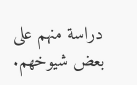دراسة منهم على بعض شيوخهم.